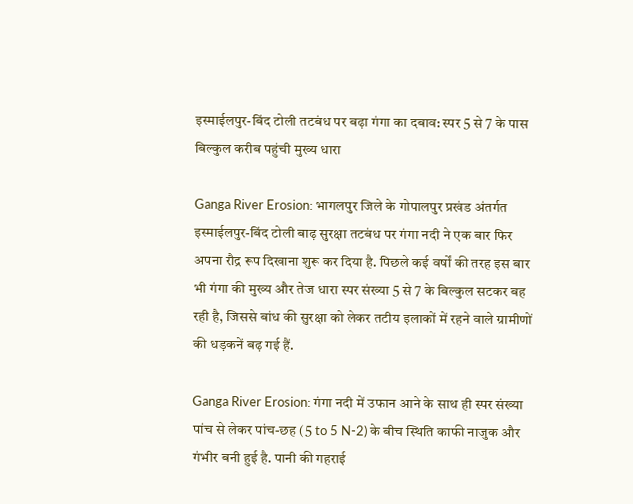इस्माईलपुर-बिंद टोली तटबंध पर बढ़ा गंगा का दबाव: स्पर 5 से 7 के पास बिल्कुल करीब पहुंची मुख्य धारा

Ganga River Erosion: भागलपुर जिले के गोपालपुर प्रखंड अंतर्गत इस्माईलपुर-बिंद टोली बाढ़ सुरक्षा तटबंध पर गंगा नदी ने एक बार फिर अपना रौद्र रूप दिखाना शुरू कर दिया है. पिछले कई वर्षों की तरह इस बार भी गंगा की मुख्य और तेज धारा स्पर संख्या 5 से 7 के बिल्कुल सटकर बह रही है, जिससे बांध की सुरक्षा को लेकर तटीय इलाकों में रहने वाले ग्रामीणों की धड़कनें बढ़ गई हैं.

Ganga River Erosion: गंगा नदी में उफान आने के साथ ही स्पर संख्या पांच से लेकर पांच-छह (5 to 5 N-2) के बीच स्थिति काफी नाजुक और गंभीर बनी हुई है. पानी की गहराई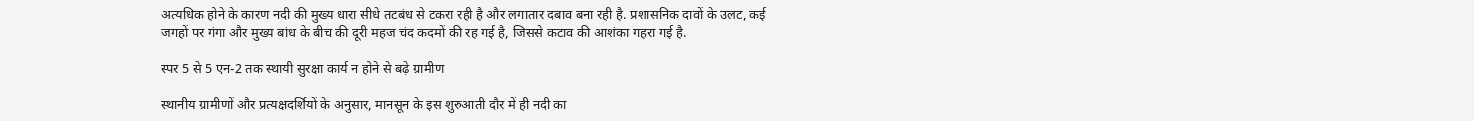अत्यधिक होने के कारण नदी की मुख्य धारा सीधे तटबंध से टकरा रही है और लगातार दबाव बना रही है. प्रशासनिक दावों के उलट, कई जगहों पर गंगा और मुख्य बांध के बीच की दूरी महज चंद कदमों की रह गई है, जिससे कटाव की आशंका गहरा गई है.

स्पर 5 से 5 एन-2 तक स्थायी सुरक्षा कार्य न होने से बढ़े ग्रामीण

स्थानीय ग्रामीणों और प्रत्यक्षदर्शियों के अनुसार, मानसून के इस शुरुआती दौर में ही नदी का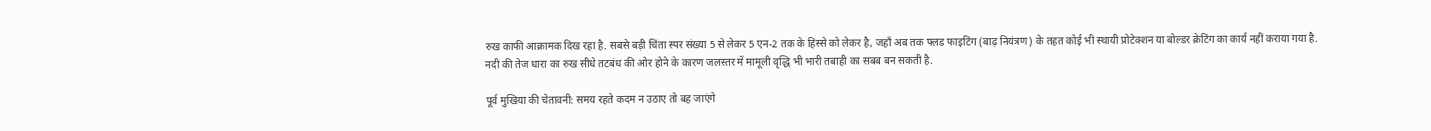रुख काफी आक्रामक दिख रहा है. सबसे बड़ी चिंता स्पर संख्या 5 से लेकर 5 एन-2 तक के हिस्से को लेकर है, जहाँ अब तक फ्लड फाइटिंग (बाढ़ नियंत्रण) के तहत कोई भी स्थायी प्रोटेक्शन या बोल्डर क्रेटिंग का कार्य नहीं कराया गया है. नदी की तेज धारा का रुख सीधे तटबंध की ओर होने के कारण जलस्तर में मामूली वृद्धि भी भारी तबाही का सबब बन सकती है.

पूर्व मुखिया की चेतावनी: समय रहते कदम न उठाए तो बह जाएंगे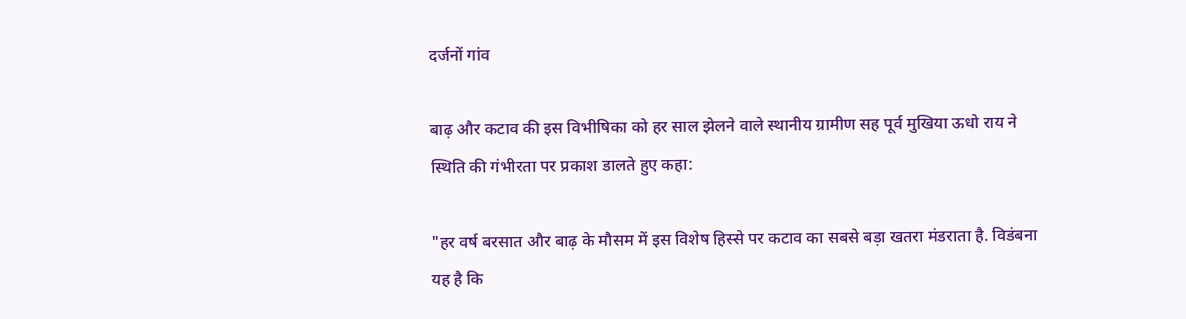दर्जनों गांव

बाढ़ और कटाव की इस विभीषिका को हर साल झेलने वाले स्थानीय ग्रामीण सह पूर्व मुखिया ऊधो राय ने स्थिति की गंभीरता पर प्रकाश डालते हुए कहा:

"हर वर्ष बरसात और बाढ़ के मौसम में इस विशेष हिस्से पर कटाव का सबसे बड़ा खतरा मंडराता है. विडंबना यह है कि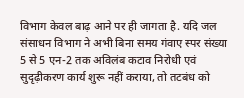विभाग केवल बाढ़ आने पर ही जागता है. यदि जल संसाधन विभाग ने अभी बिना समय गंवाए स्पर संख्या 5 से 5 एन-2 तक अविलंब कटाव निरोधी एवं सुदृढ़ीकरण कार्य शुरू नहीं कराया, तो तटबंध को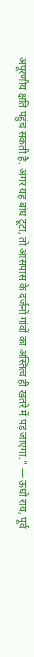अपूरणीय क्षति पहुंच सकती है. अगर यह बांध टूटा, तो आसपास के दर्जनों गांवों का अस्तित्व ही खतरे में पड़ जाएगा." — ऊधो राय, पूर्व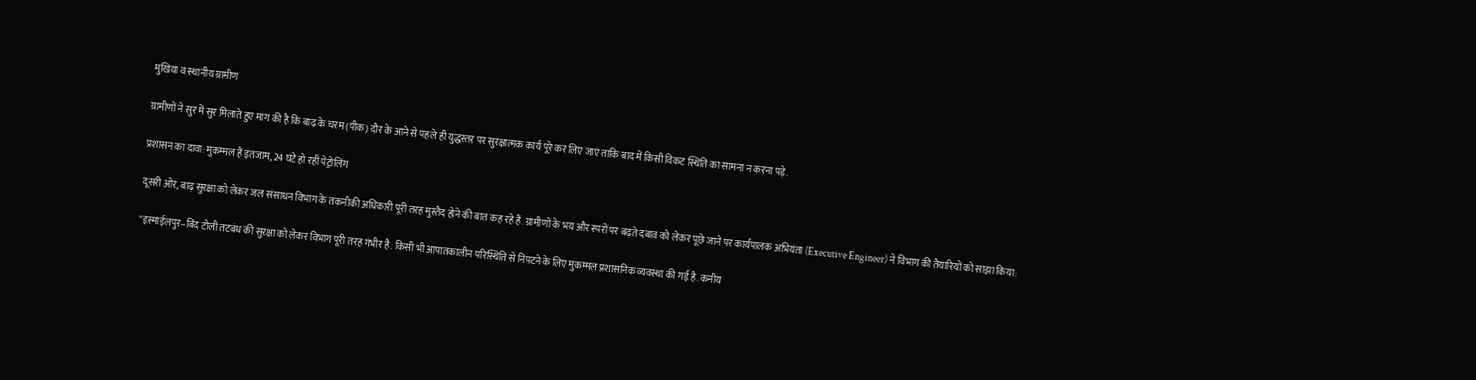मुखिया व स्थानीय ग्रामीण

ग्रामीणों ने सुर में सुर मिलाते हुए मांग की है कि बाढ़ के चरम (पीक) दौर के आने से पहले ही युद्धस्तर पर सुरक्षात्मक कार्य पूरे कर लिए जाएं ताकि बाद में किसी विकट स्थिति का सामना न करना पड़े.

प्रशासन का दावा: मुकम्मल हैं इंतजाम, 24 घंटे हो रही पेट्रोलिंग

दूसरी ओर, बाढ़ सुरक्षा को लेकर जल संसाधन विभाग के तकनीकी अधिकारी पूरी तरह मुस्तैद होने की बात कह रहे हैं. ग्रामीणों के भय और स्परों पर बढ़ते दबाव को लेकर पूछे जाने पर कार्यपालक अभियंता (Executive Engineer) ने विभाग की तैयारियों को साझा किया:

"इस्माईलपुर–बिंद टोली तटबंध की सुरक्षा को लेकर विभाग पूरी तरह गंभीर है. किसी भी आपातकालीन परिस्थिति से निपटने के लिए मुकम्मल प्रशासनिक व्यवस्था की गई है. कनीय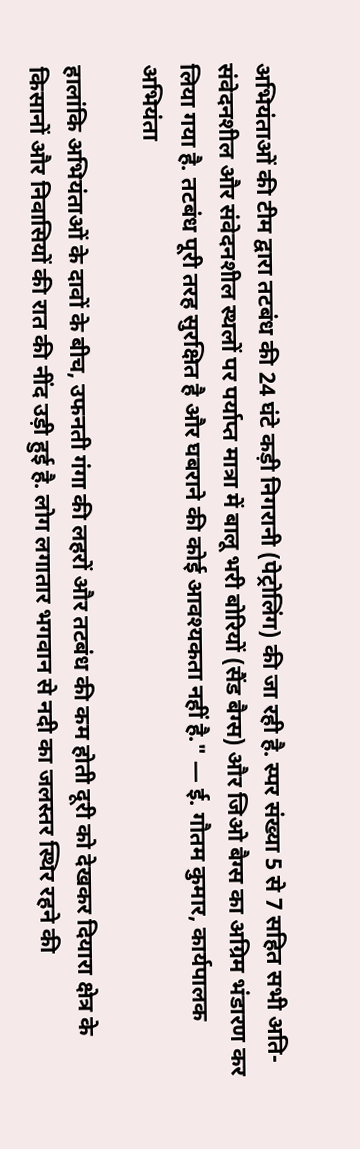अभियंताओं की टीम द्वारा तटबंध की 24 घंटे कड़ी निगरानी (पेट्रोलिंग) की जा रही है. स्पर संख्या 5 से 7 सहित सभी अति-संवेदनशील और संवेदनशील स्थलों पर पर्याप्त मात्रा में बालू भरी बोरियों (सैंड बैग्स) और जिओ बैग्स का अग्रिम भंडारण कर लिया गया है. तटबंध पूरी तरह सुरक्षित है और घबराने की कोई आवश्यकता नहीं है." — ई. गौतम कुमार, कार्यपालक अभियंता

हालांकि अभियंताओं के दावों के बीच, उफनती गंगा की लहरों और तटबंध की कम होती दूरी को देखकर दियारा क्षेत्र के किसानों और निवासियों की रात की नींद उड़ी हुई है. लोग लगातार भगवान से नदी का जलस्तर स्थिर रहने की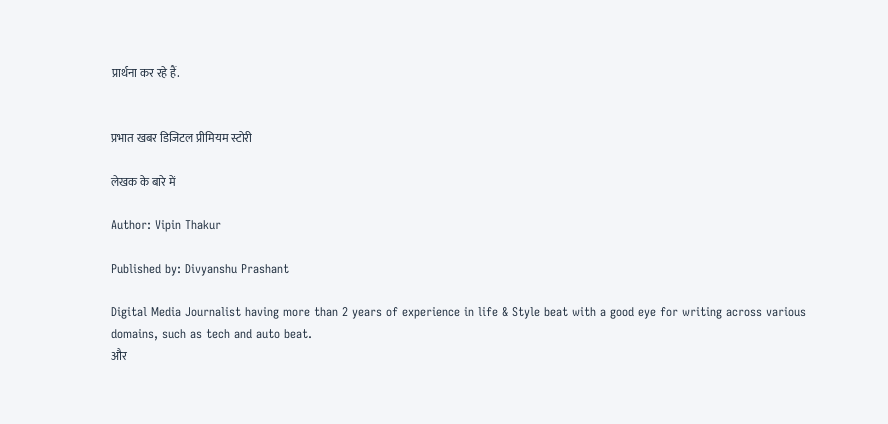प्रार्थना कर रहे हैं.


प्रभात खबर डिजिटल प्रीमियम स्टोरी

लेखक के बारे में

Author: Vipin Thakur

Published by: Divyanshu Prashant

Digital Media Journalist having more than 2 years of experience in life & Style beat with a good eye for writing across various domains, such as tech and auto beat.
और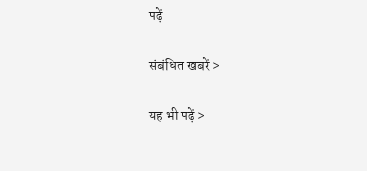पढ़ें

संबंधित खबरें >

यह भी पढ़ें >